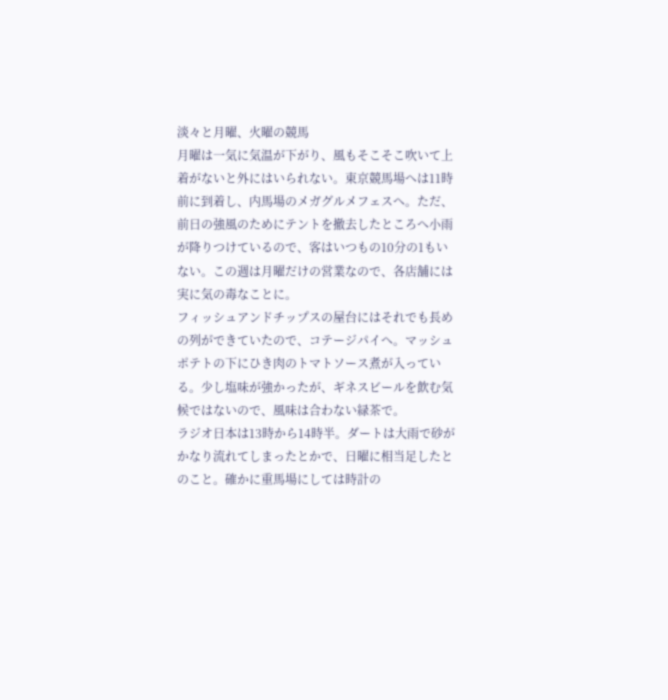淡々と月曜、火曜の競馬
月曜は一気に気温が下がり、風もそこそこ吹いて上着がないと外にはいられない。東京競馬場へは11時前に到着し、内馬場のメガグルメフェスへ。ただ、前日の強風のためにテントを撤去したところへ小雨が降りつけているので、客はいつもの10分の1もいない。この週は月曜だけの営業なので、各店舗には実に気の毒なことに。
フィッシュアンドチップスの屋台にはそれでも長めの列ができていたので、コテージパイへ。マッシュポテトの下にひき肉のトマトソース煮が入っている。少し塩味が強かったが、ギネスビールを飲む気候ではないので、風味は合わない緑茶で。
ラジオ日本は13時から14時半。ダートは大雨で砂がかなり流れてしまったとかで、日曜に相当足したとのこと。確かに重馬場にしては時計の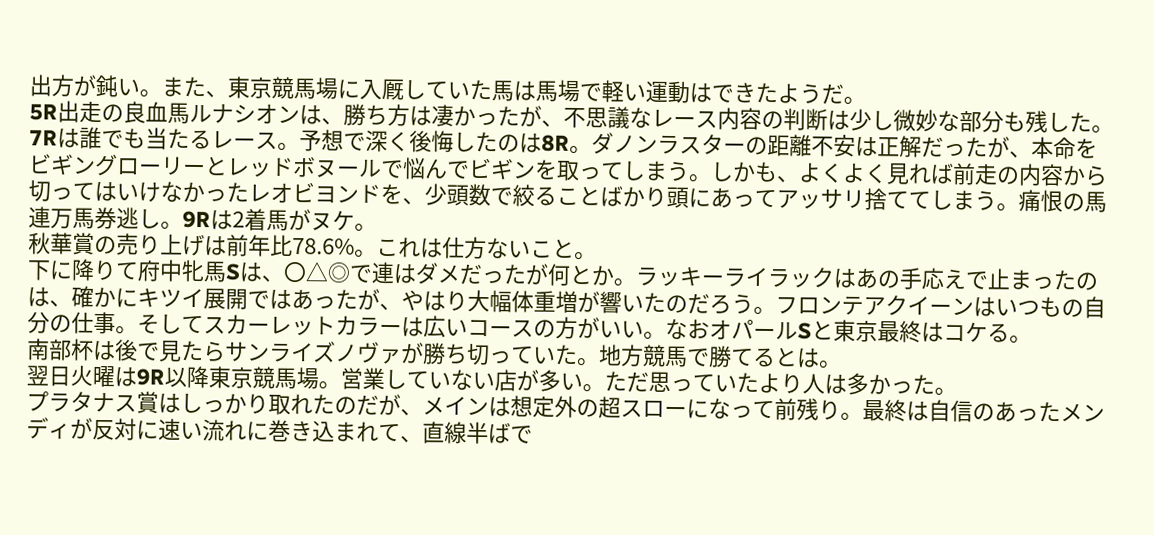出方が鈍い。また、東京競馬場に入厩していた馬は馬場で軽い運動はできたようだ。
5R出走の良血馬ルナシオンは、勝ち方は凄かったが、不思議なレース内容の判断は少し微妙な部分も残した。
7Rは誰でも当たるレース。予想で深く後悔したのは8R。ダノンラスターの距離不安は正解だったが、本命をビギングローリーとレッドボヌールで悩んでビギンを取ってしまう。しかも、よくよく見れば前走の内容から切ってはいけなかったレオビヨンドを、少頭数で絞ることばかり頭にあってアッサリ捨ててしまう。痛恨の馬連万馬券逃し。9Rは2着馬がヌケ。
秋華賞の売り上げは前年比78.6%。これは仕方ないこと。
下に降りて府中牝馬Sは、〇△◎で連はダメだったが何とか。ラッキーライラックはあの手応えで止まったのは、確かにキツイ展開ではあったが、やはり大幅体重増が響いたのだろう。フロンテアクイーンはいつもの自分の仕事。そしてスカーレットカラーは広いコースの方がいい。なおオパールSと東京最終はコケる。
南部杯は後で見たらサンライズノヴァが勝ち切っていた。地方競馬で勝てるとは。
翌日火曜は9R以降東京競馬場。営業していない店が多い。ただ思っていたより人は多かった。
プラタナス賞はしっかり取れたのだが、メインは想定外の超スローになって前残り。最終は自信のあったメンディが反対に速い流れに巻き込まれて、直線半ばで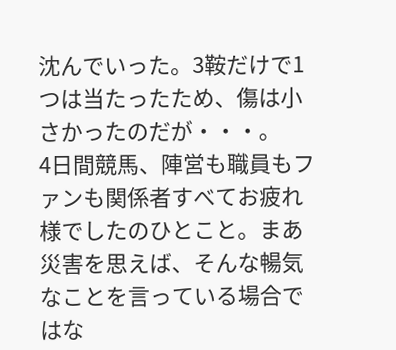沈んでいった。3鞍だけで1つは当たったため、傷は小さかったのだが・・・。
4日間競馬、陣営も職員もファンも関係者すべてお疲れ様でしたのひとこと。まあ災害を思えば、そんな暢気なことを言っている場合ではな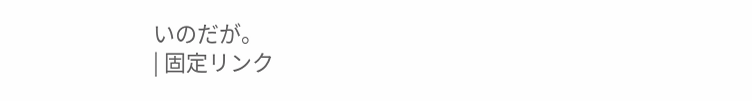いのだが。
| 固定リンク